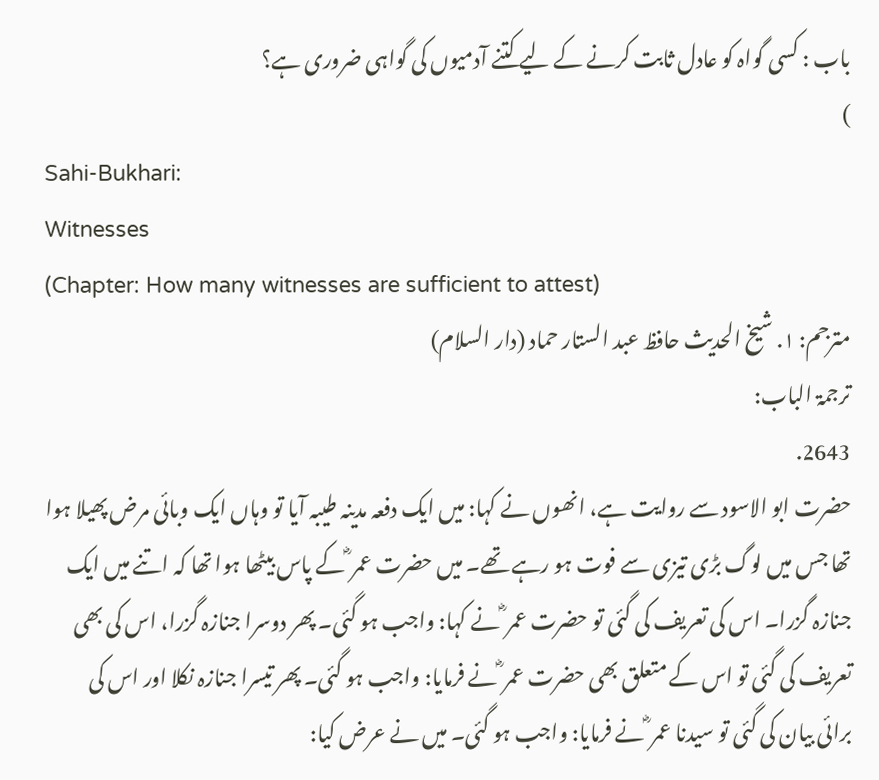باب : کسی گواہ کو عادل ثابت کرنے کے لیے کتنے آدمیوں کی گواہی ضروری ہے؟
)
Sahi-Bukhari:
Witnesses
(Chapter: How many witnesses are sufficient to attest)
مترجم: ١. شیخ الحدیث حافظ عبد الستار حماد (دار السلام)
ترجمۃ الباب:
2643.
حضرت ابو الاسود سے روایت ہے، انھوں نے کہا: میں ایک دفعہ مدینہ طیبہ آیا تو وہاں ایک وبائی مرض پھیلا ہوا تھا جس میں لوگ بڑی تیزی سے فوت ہو رہے تھے۔ میں حضرت عمر ؓ کے پاس بیٹھا ہوا تھا کہ اتنے میں ایک جنازہ گزرا۔ اس کی تعریف کی گئی تو حضرت عمر ؓ نے کہا: واجب ہو گئی۔ پھر دوسرا جنازہ گزرا، اس کی بھی تعریف کی گئی تو اس کے متعلق بھی حضرت عمر ؓ نے فرمایا: واجب ہو گئی۔ پھر تیسرا جنازہ نکلا اور اس کی برائی بیان کی گئی تو سیدنا عمر ؓ نے فرمایا: واجب ہو گئی۔ میں نے عرض کیا: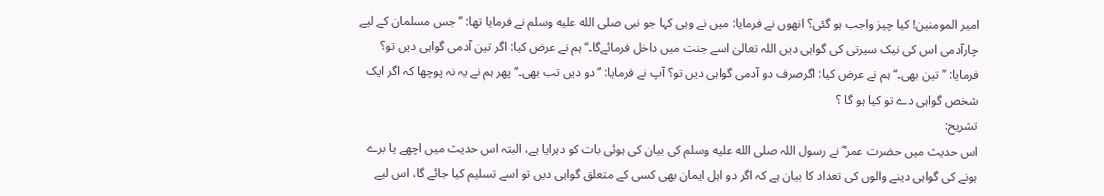امیر المومنین! کیا چیز واجب ہو گئی؟ انھوں نے فرمایا: میں نے وہی کہا جو نبی صلى الله عليه وسلم نے فرمایا تھا: ’’جس مسلمان کے لیے چارآدمی اس کی نیک سیرتی کی گواہی دیں اللہ تعالیٰ اسے جنت میں داخل فرمائےگا۔‘‘ ہم نے عرض کیا: اگر تین آدمی گواہی دیں تو؟ فرمایا: ’’تین بھی۔‘‘ ہم نے عرض کیا: اگرصرف دو آدمی گواہی دیں تو؟ آپ نے فرمایا: ’’دو دیں تب بھی۔‘‘ پھر ہم نے یہ نہ پوچھا کہ اگر ایک شخص گواہی دے تو کیا ہو گا ؟
تشریح:
اس حدیث میں حضرت عمر ؓ نے رسول اللہ صلى الله عليه وسلم کی بیان کی ہوئی بات کو دہرایا ہے، البتہ اس حدیث میں اچھے یا برے ہونے کی گواہی دینے والوں کی تعداد کا بیان ہے کہ اگر دو اہل ایمان بھی کسی کے متعلق گواہی دیں تو اسے تسلیم کیا جائے گا، اس لیے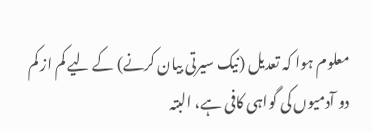معلوم ہوا کہ تعدیل (نیک سیرتی بیان کرنے) کے لیے کم از کم دو آدمیوں کی گواہی کافی ہے، البتہ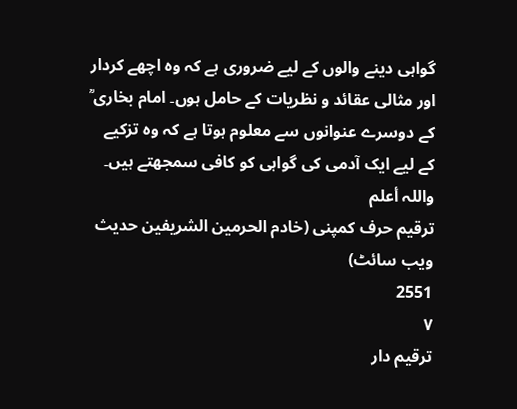گواہی دینے والوں کے لیے ضروری ہے کہ وہ اچھے کردار اور مثالی عقائد و نظریات کے حامل ہوں۔ امام بخاری ؒ کے دوسرے عنوانوں سے معلوم ہوتا ہے کہ وہ تزکیے کے لیے ایک آدمی کی گواہی کو کافی سمجھتے ہیں۔ واللہ أعلم
ترقیم حرف کمپنی (خادم الحرمین الشریفین حدیث ویب سائٹ)
2551
٧
ترقيم دار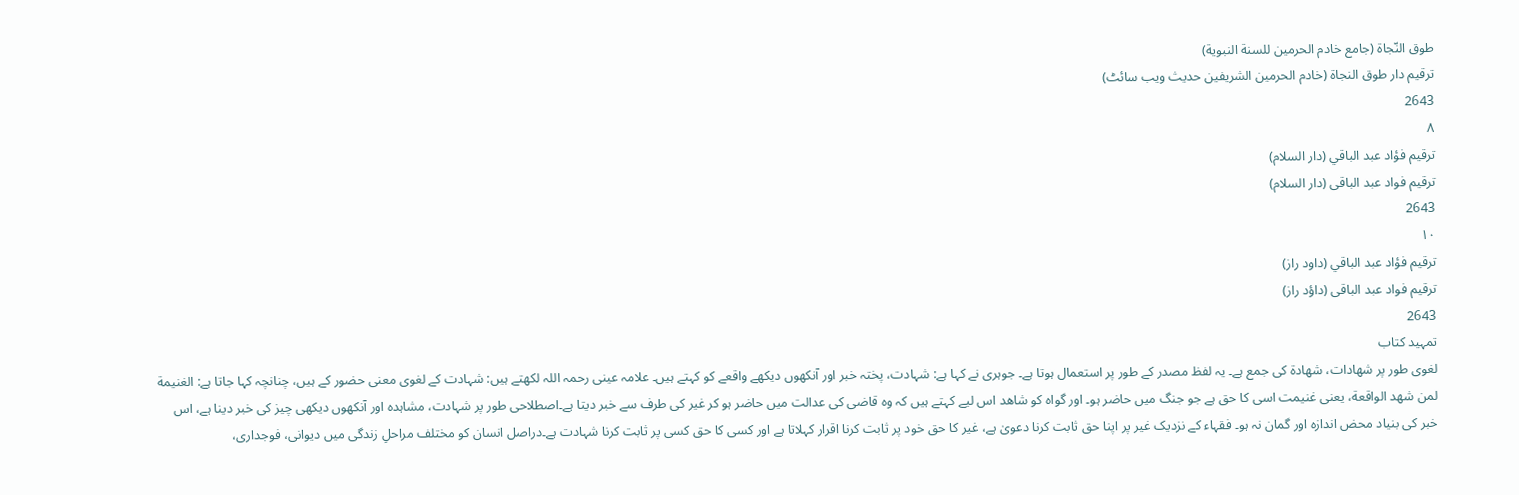طوق النّجاة (جامع خادم الحرمين للسنة النبوية)
ترقیم دار طوق النجاۃ (خادم الحرمین الشریفین حدیث ویب سائٹ)
2643
٨
ترقيم فؤاد عبد الباقي (دار السلام)
ترقیم فواد عبد الباقی (دار السلام)
2643
١٠
ترقيم فؤاد عبد الباقي (داود راز)
ترقیم فواد عبد الباقی (داؤد راز)
2643
تمہید کتاب
لغوی طور پر شهادات، شهادة کی جمع ہے۔ یہ لفظ مصدر کے طور پر استعمال ہوتا ہے۔ جوہری نے کہا ہے: شہادت، پختہ خبر اور آنکھوں دیکھے واقعے کو کہتے ہیں۔ علامہ عینی رحمہ اللہ لکھتے ہیں: شہادت کے لغوی معنی حضور کے ہیں، چنانچہ کہا جاتا ہے: الغنيمة لمن شهد الواقعة، یعنی غنیمت اسی کا حق ہے جو جنگ میں حاضر ہو۔ اور گواہ کو شاهد اس لیے کہتے ہیں کہ وہ قاضی کی عدالت میں حاضر ہو کر غیر کی طرف سے خبر دیتا ہے۔اصطلاحی طور پر شہادت، مشاہدہ اور آنکھوں دیکھی چیز کی خبر دینا ہے، اس خبر کی بنیاد محض اندازہ اور گمان نہ ہو۔ فقہاء کے نزدیک غیر پر اپنا حق ثابت کرنا دعویٰ ہے، غیر کا حق خود پر ثابت کرنا اقرار کہلاتا ہے اور کسی کا حق کسی پر ثابت کرنا شہادت ہے۔دراصل انسان کو مختلف مراحلِ زندگی میں دیوانی، فوجداری،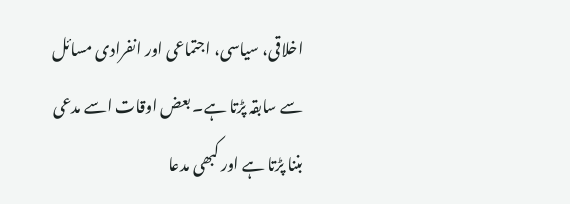اخلاقی، سیاسی، اجتماعی اور انفرادی مسائل سے سابقہ پڑتا ہے۔ بعض اوقات اسے مدعی بننا پڑتا ہے اور کبھی مدعا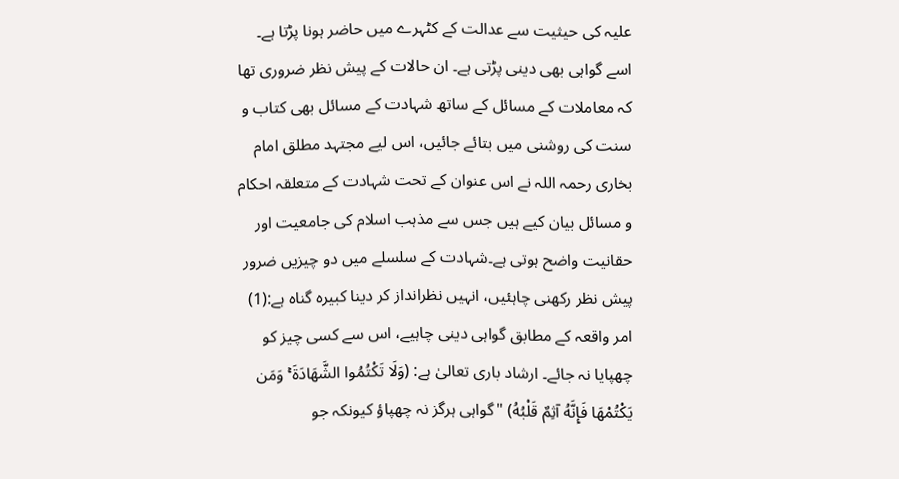علیہ کی حیثیت سے عدالت کے کٹہرے میں حاضر ہونا پڑتا ہے۔ اسے گواہی بھی دینی پڑتی ہے۔ ان حالات کے پیش نظر ضروری تھا کہ معاملات کے مسائل کے ساتھ شہادت کے مسائل بھی کتاب و سنت کی روشنی میں بتائے جائیں، اس لیے مجتہد مطلق امام بخاری رحمہ اللہ نے اس عنوان کے تحت شہادت کے متعلقہ احکام و مسائل بیان کیے ہیں جس سے مذہب اسلام کی جامعیت اور حقانیت واضح ہوتی ہے۔شہادت کے سلسلے میں دو چیزیں ضرور پیش نظر رکھنی چاہئیں، انہیں نظرانداز کر دینا کبیرہ گناہ ہے:(1) امر واقعہ کے مطابق گواہی دینی چاہیے، اس سے کسی چیز کو چھپایا نہ جائے۔ ارشاد باری تعالیٰ ہے: (وَلَا تَكْتُمُوا الشَّهَادَةَ ۚ وَمَن يَكْتُمْهَا فَإِنَّهُ آثِمٌ قَلْبُهُ) "گواہی ہرگز نہ چھپاؤ کیونکہ جو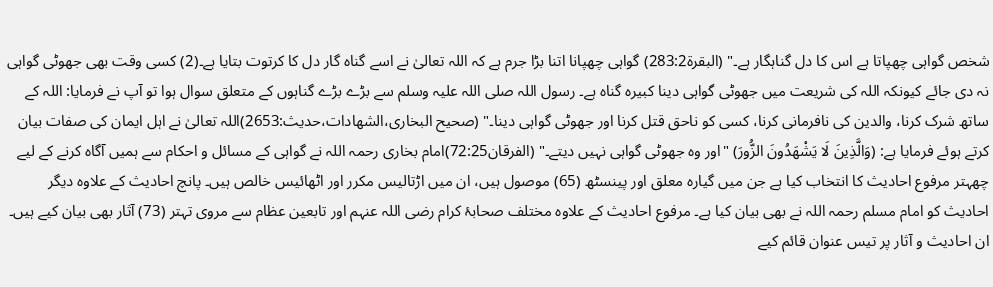شخص گواہی چھپاتا ہے اس کا دل گناہگار ہے۔" (البقرۃ283:2) گواہی چھپانا اتنا بڑا جرم ہے کہ اللہ تعالیٰ نے اسے گناہ گار دل کا کرتوت بتایا ہے۔(2) کسی وقت بھی جھوٹی گواہی نہ دی جائے کیونکہ اللہ کی شریعت میں جھوٹی گواہی دینا کبیرہ گناہ ہے۔ رسول اللہ صلی اللہ علیہ وسلم سے بڑے بڑے گناہوں کے متعلق سوال ہوا تو آپ نے فرمایا: اللہ کے ساتھ شرک کرنا، والدین کی نافرمانی کرنا، کسی کو ناحق قتل کرنا اور جھوٹی گواہی دینا۔" (صحیح البخاری،الشھادات،حدیث:2653)اللہ تعالیٰ نے اہل ایمان کی صفات بیان کرتے ہوئے فرمایا ہے: (وَالَّذِينَ لَا يَشْهَدُونَ الزُّورَ) "اور وہ جھوٹی گواہی نہیں دیتے۔" (الفرقان72:25)امام بخاری رحمہ اللہ نے گواہی کے مسائل و احکام سے ہمیں آگاہ کرنے کے لیے چھہتر مرفوع احادیث کا انتخاب کیا ہے جن میں گیارہ معلق اور پینسٹھ (65) موصول ہیں، ان میں اڑتالیس مکرر اور اٹھائیس خالص ہیں۔ پانچ احادیث کے علاوہ دیگر احادیث کو امام مسلم رحمہ اللہ نے بھی بیان کیا ہے۔ مرفوع احادیث کے علاوہ مختلف صحابۂ کرام رضی اللہ عنہم اور تابعین عظام سے مروی تہتر (73) آثار بھی بیان کیے ہیں۔ ان احادیث و آثار پر تیس عنوان قائم کیے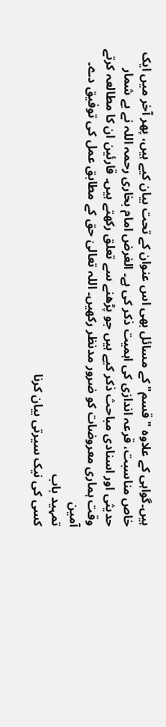ہیں۔گواہی کے علاوہ "قسم" کے مسائل بھی اس عنوان کے تحت بیان کیے ہیں، پھر آخر میں ایک خاص مناسبت، قرعہ اندازی کی اہمیت ذکر کی ہے۔ الغرض امام بخاری رحمہ اللہ نے بے شمار حدیثی اور اسنادی مباحث ذکر کیے ہیں جو پڑھنے سے تعلق رکھتے ہیں۔ قارئین ان کا مطالعہ کرتے وقت ہماری معروضات کو ضرور مدنظر رکھیں۔ اللہ تعالیٰ حق کے مطابق عمل کی توفیق دے۔ آمین
تمہید باب
کسی کی نیک سیرتی بیان کرنا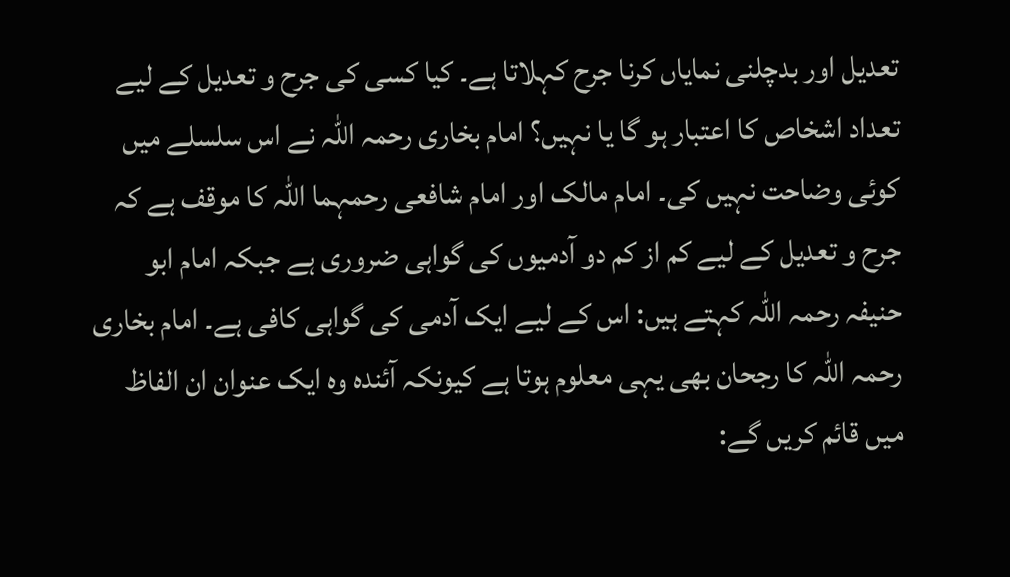تعدیل اور بدچلنی نمایاں کرنا جرح کہلاتا ہے۔ کیا کسی کی جرح و تعدیل کے لیے تعداد اشخاص کا اعتبار ہو گا یا نہیں؟ امام بخاری رحمہ اللہ نے اس سلسلے میں کوئی وضاحت نہیں کی۔ امام مالک اور امام شافعی رحمہما اللہ کا موقف ہے کہ جرح و تعدیل کے لیے کم از کم دو آدمیوں کی گواہی ضروری ہے جبکہ امام ابو حنیفہ رحمہ اللہ کہتے ہیں: اس کے لیے ایک آدمی کی گواہی کافی ہے۔ امام بخاری رحمہ اللہ کا رجحان بھی یہی معلوم ہوتا ہے کیونکہ آئندہ وہ ایک عنوان ان الفاظ میں قائم کریں گے: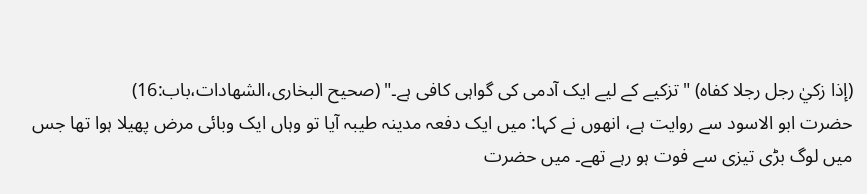(إذا زكيٰ رجل رجلا كفاه) "تزکیے کے لیے ایک آدمی کی گواہی کافی ہے۔" (صحیح البخاری،الشھادات،باب:16)
حضرت ابو الاسود سے روایت ہے، انھوں نے کہا: میں ایک دفعہ مدینہ طیبہ آیا تو وہاں ایک وبائی مرض پھیلا ہوا تھا جس میں لوگ بڑی تیزی سے فوت ہو رہے تھے۔ میں حضرت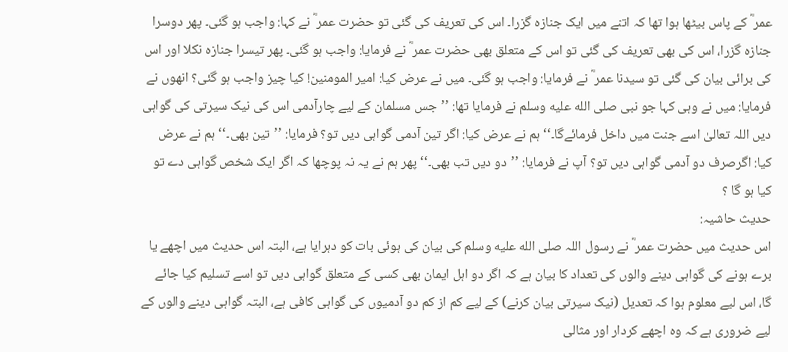عمر ؓ کے پاس بیٹھا ہوا تھا کہ اتنے میں ایک جنازہ گزرا۔ اس کی تعریف کی گئی تو حضرت عمر ؓ نے کہا: واجب ہو گئی۔ پھر دوسرا جنازہ گزرا، اس کی بھی تعریف کی گئی تو اس کے متعلق بھی حضرت عمر ؓ نے فرمایا: واجب ہو گئی۔ پھر تیسرا جنازہ نکلا اور اس کی برائی بیان کی گئی تو سیدنا عمر ؓ نے فرمایا: واجب ہو گئی۔ میں نے عرض کیا: امیر المومنین! کیا چیز واجب ہو گئی؟ انھوں نے فرمایا: میں نے وہی کہا جو نبی صلى الله عليه وسلم نے فرمایا تھا: ’’جس مسلمان کے لیے چارآدمی اس کی نیک سیرتی کی گواہی دیں اللہ تعالیٰ اسے جنت میں داخل فرمائےگا۔‘‘ ہم نے عرض کیا: اگر تین آدمی گواہی دیں تو؟ فرمایا: ’’تین بھی۔‘‘ ہم نے عرض کیا: اگرصرف دو آدمی گواہی دیں تو؟ آپ نے فرمایا: ’’دو دیں تب بھی۔‘‘ پھر ہم نے یہ نہ پوچھا کہ اگر ایک شخص گواہی دے تو کیا ہو گا ؟
حدیث حاشیہ:
اس حدیث میں حضرت عمر ؓ نے رسول اللہ صلى الله عليه وسلم کی بیان کی ہوئی بات کو دہرایا ہے، البتہ اس حدیث میں اچھے یا برے ہونے کی گواہی دینے والوں کی تعداد کا بیان ہے کہ اگر دو اہل ایمان بھی کسی کے متعلق گواہی دیں تو اسے تسلیم کیا جائے گا، اس لیے معلوم ہوا کہ تعدیل (نیک سیرتی بیان کرنے) کے لیے کم از کم دو آدمیوں کی گواہی کافی ہے، البتہ گواہی دینے والوں کے لیے ضروری ہے کہ وہ اچھے کردار اور مثالی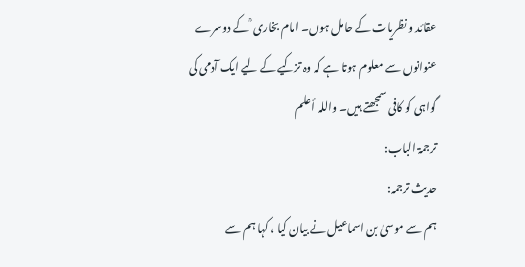عقائد و نظریات کے حامل ہوں۔ امام بخاری ؒ کے دوسرے عنوانوں سے معلوم ہوتا ہے کہ وہ تزکیے کے لیے ایک آدمی کی گواہی کو کافی سمجھتے ہیں۔ واللہ أعلم
ترجمۃ الباب:
حدیث ترجمہ:
ہم سے موسیٰ بن اسماعیل نے بیان کیا ، کہا ہم سے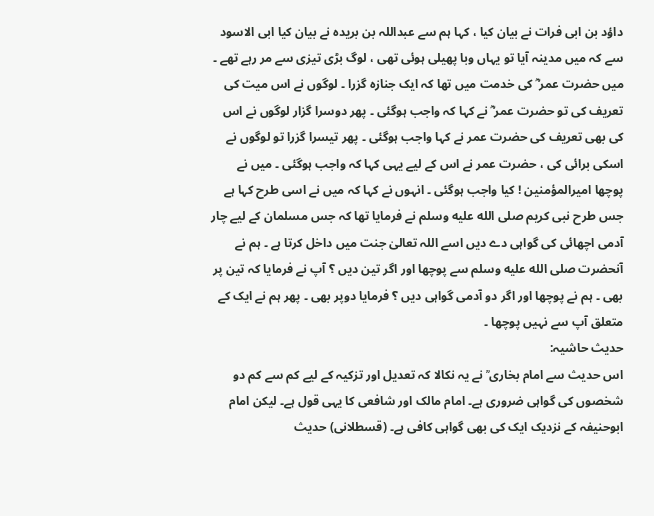داؤد بن ابی فرات نے بیان کیا ، کہا ہم سے عبداللہ بن بریدہ نے بیان کیا ابی الاسود سے کہ میں مدینہ آیا تو یہاں وبا پھیلی ہوئی تھی ، لوگ بڑی تیزی سے مر رہے تھے ۔ میں حضرت عمر ؓ کی خدمت میں تھا کہ ایک جنازہ گزرا ۔ لوگوں نے اس میت کی تعریف کی تو حضرت عمر ؓ نے کہا کہ واجب ہوگئی ۔ پھر دوسرا گزار لوگوں نے اس کی بھی تعریف کی حضرت عمر نے کہا واجب ہوگئی ۔ پھر تیسرا گزرا تو لوگوں نے اسکی برائی کی ، حضرت عمر نے اس کے لیے یہی کہا کہ واجب ہوگئی ۔ میں نے پوچھا امیرالمؤمنین ! کیا واجب ہوگئی ۔ انہوں نے کہا کہ میں نے اسی طرح کہا ہے جس طرح نبی کریم صلى الله عليه وسلم نے فرمایا تھا کہ جس مسلمان کے لیے چار آدمی اچھائی کی گواہی دے دیں اسے اللہ تعالیٰ جنت میں داخل کرتا ہے ۔ ہم نے آنحضرت صلى الله عليه وسلم سے پوچھا اور اگر تین دیں ؟ آپ نے فرمایا کہ تین پر بھی ۔ ہم نے پوچھا اور اگر دو آدمی گواہی دیں ؟ فرمایا دوپر بھی ۔ پھر ہم نے ایک کے متعلق آپ سے نہیں پوچھا ۔
حدیث حاشیہ:
اس حدیث سے امام بخاری ؒ نے یہ نکالا کہ تعدیل اور تزکیہ کے لیے کم سے کم دو شخصوں کی گواہی ضروری ہے۔ امام مالک اور شافعی کا یہی قول ہے۔ لیکن امام ابوحنیفہ کے نزدیک ایک کی بھی گواہی کافی ہے۔ (قسطلانی) حدیث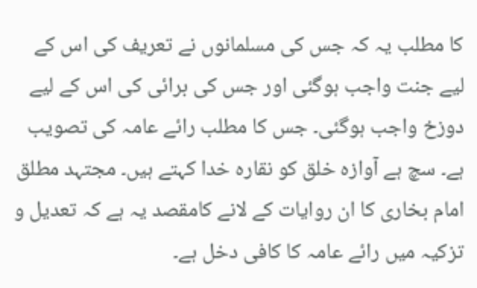کا مطلب یہ کہ جس کی مسلمانوں نے تعریف کی اس کے لیے جنت واجب ہوگئی اور جس کی برائی کی اس کے لیے دوزخ واجب ہوگئی۔ جس کا مطلب رائے عامہ کی تصویب ہے۔ سچ ہے آوازہ خلق کو نقارہ خدا کہتے ہیں۔ مجتہد مطلق امام بخاری کا ان روایات کے لانے کامقصد یہ ہے کہ تعدیل و تزکیہ میں رائے عامہ کا کافی دخل ہے۔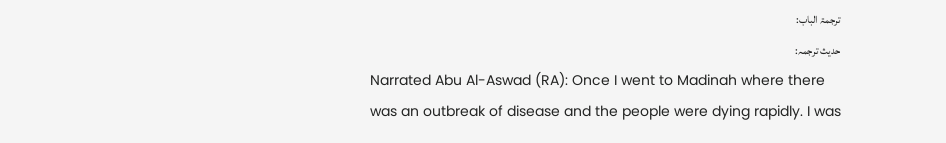ترجمۃ الباب:
حدیث ترجمہ:
Narrated Abu Al-Aswad (RA): Once I went to Madinah where there was an outbreak of disease and the people were dying rapidly. I was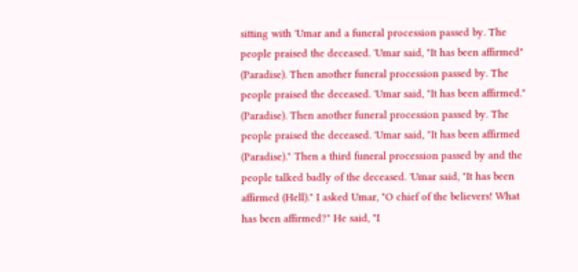sitting with 'Umar and a funeral procession passed by. The people praised the deceased. 'Umar said, "It has been affirmed" (Paradise). Then another funeral procession passed by. The people praised the deceased. 'Umar said, "It has been affirmed." (Paradise). Then another funeral procession passed by. The people praised the deceased. 'Umar said, "It has been affirmed (Paradise)." Then a third funeral procession passed by and the people talked badly of the deceased. 'Umar said, "It has been affirmed (Hell)." I asked Umar, "O chief of the believers! What has been affirmed?" He said, "I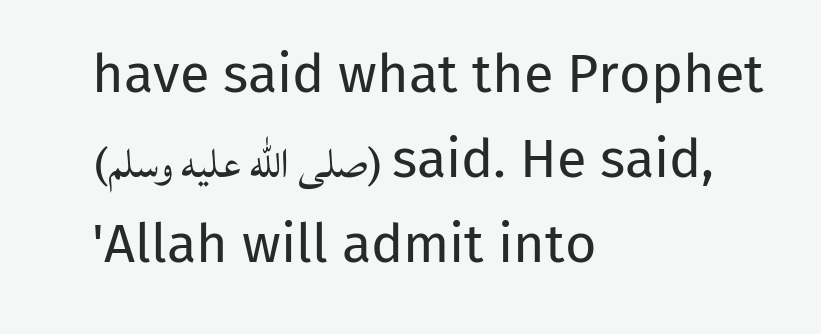have said what the Prophet (صلى الله عليه وسلم) said. He said, 'Allah will admit into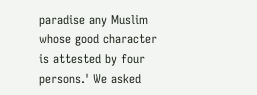paradise any Muslim whose good character is attested by four persons.' We asked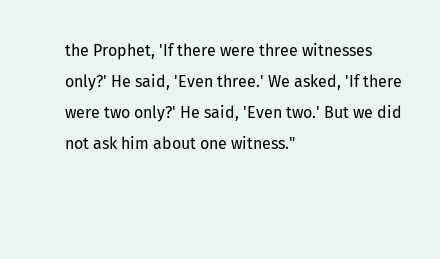the Prophet, 'If there were three witnesses only?' He said, 'Even three.' We asked, 'If there were two only?' He said, 'Even two.' But we did not ask him about one witness."